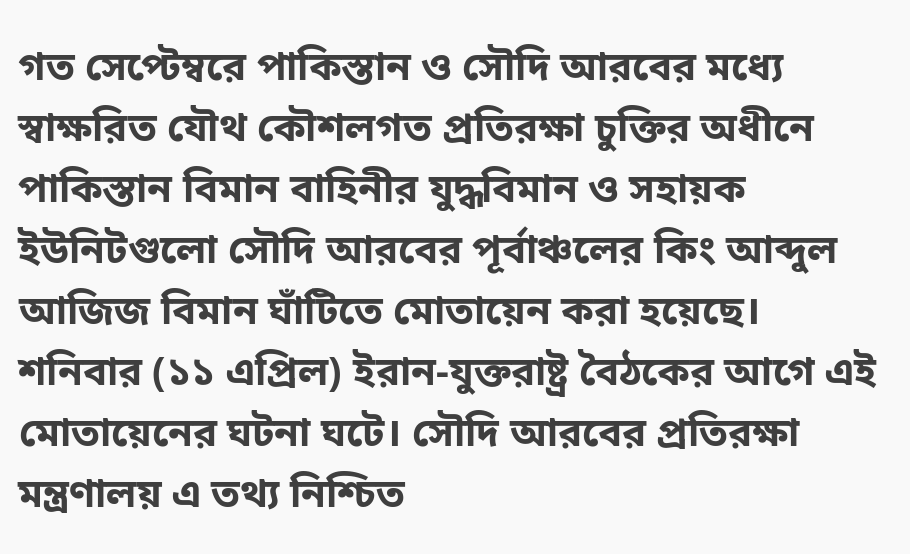গত সেপ্টেম্বরে পাকিস্তান ও সৌদি আরবের মধ্যে স্বাক্ষরিত যৌথ কৌশলগত প্রতিরক্ষা চুক্তির অধীনে পাকিস্তান বিমান বাহিনীর যুদ্ধবিমান ও সহায়ক ইউনিটগুলো সৌদি আরবের পূর্বাঞ্চলের কিং আব্দুল আজিজ বিমান ঘাঁটিতে মোতায়েন করা হয়েছে।
শনিবার (১১ এপ্রিল) ইরান-যুক্তরাষ্ট্র বৈঠকের আগে এই মোতায়েনের ঘটনা ঘটে। সৌদি আরবের প্রতিরক্ষা মন্ত্রণালয় এ তথ্য নিশ্চিত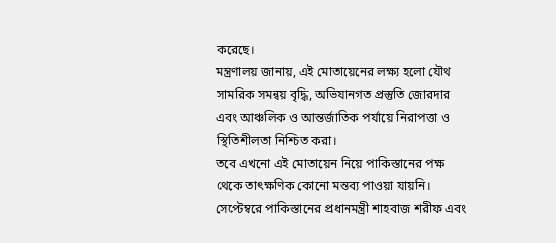করেছে।
মন্ত্রণালয় জানায়, এই মোতায়েনের লক্ষ্য হলো যৌথ সামরিক সমন্বয় বৃদ্ধি, অভিযানগত প্রস্তুতি জোরদার এবং আঞ্চলিক ও আন্তর্জাতিক পর্যায়ে নিরাপত্তা ও স্থিতিশীলতা নিশ্চিত করা।
তবে এখনো এই মোতায়েন নিয়ে পাকিস্তানের পক্ষ থেকে তাৎক্ষণিক কোনো মন্তব্য পাওয়া যায়নি।
সেপ্টেম্বরে পাকিস্তানের প্রধানমন্ত্রী শাহবাজ শরীফ এবং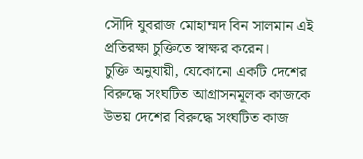সৌদি যুবরাজ মোহাম্মদ বিন সালমান এই প্রতিরক্ষা চুক্তিতে স্বাক্ষর করেন।
চুক্তি অনুযায়ী, যেকোনো একটি দেশের বিরুদ্ধে সংঘটিত আগ্রাসনমূলক কাজকে উভয় দেশের বিরুদ্ধে সংঘটিত কাজ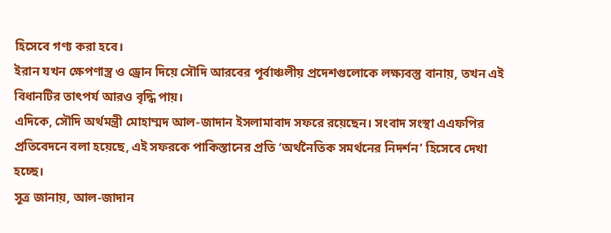হিসেবে গণ্য করা হবে।
ইরান যখন ক্ষেপণাস্ত্র ও ড্রোন দিয়ে সৌদি আরবের পূর্বাঞ্চলীয় প্রদেশগুলোকে লক্ষ্যবস্তু বানায়, তখন এই বিধানটির তাৎপর্য আরও বৃদ্ধি পায়।
এদিকে, সৌদি অর্থমন্ত্রী মোহাম্মদ আল-জাদান ইসলামাবাদ সফরে রয়েছেন। সংবাদ সংস্থা এএফপির প্রতিবেদনে বলা হয়েছে, এই সফরকে পাকিস্তানের প্রতি ‘অর্থনৈতিক সমর্থনের নিদর্শন’ হিসেবে দেখা হচ্ছে।
সূত্র জানায়, আল-জাদান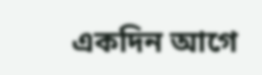একদিন আগে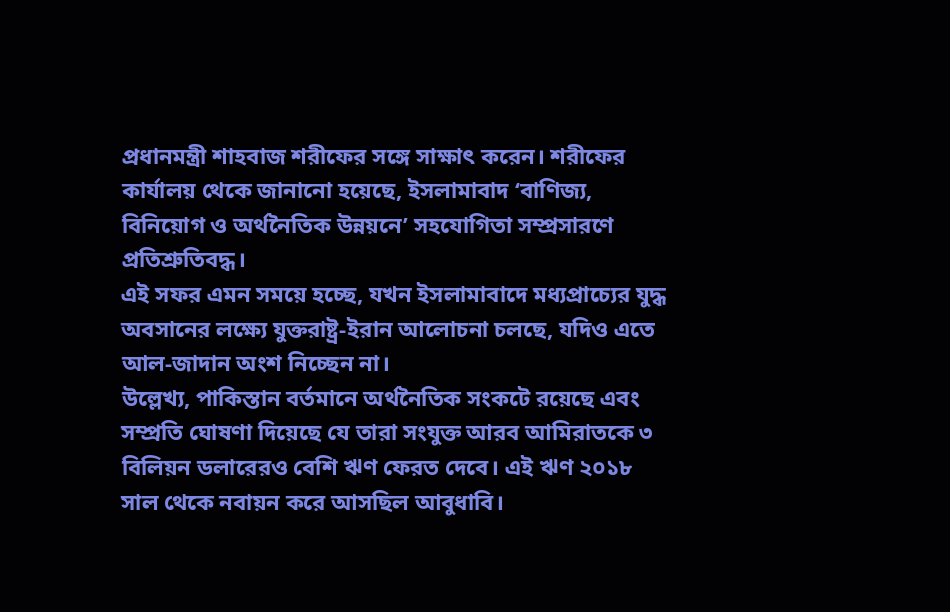প্রধানমন্ত্রী শাহবাজ শরীফের সঙ্গে সাক্ষাৎ করেন। শরীফের কার্যালয় থেকে জানানো হয়েছে, ইসলামাবাদ ‘বাণিজ্য, বিনিয়োগ ও অর্থনৈতিক উন্নয়নে’ সহযোগিতা সম্প্রসারণে প্রতিশ্রুতিবদ্ধ।
এই সফর এমন সময়ে হচ্ছে, যখন ইসলামাবাদে মধ্যপ্রাচ্যের যুদ্ধ অবসানের লক্ষ্যে যুক্তরাষ্ট্র-ইরান আলোচনা চলছে, যদিও এতে আল-জাদান অংশ নিচ্ছেন না।
উল্লেখ্য, পাকিস্তান বর্তমানে অর্থনৈতিক সংকটে রয়েছে এবং সম্প্রতি ঘোষণা দিয়েছে যে তারা সংযুক্ত আরব আমিরাতকে ৩ বিলিয়ন ডলারেরও বেশি ঋণ ফেরত দেবে। এই ঋণ ২০১৮ সাল থেকে নবায়ন করে আসছিল আবুধাবি।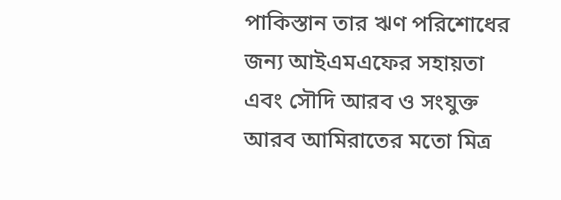পাকিস্তান তার ঋণ পরিশোধের জন্য আইএমএফের সহায়তা এবং সৌদি আরব ও সংযুক্ত আরব আমিরাতের মতো মিত্র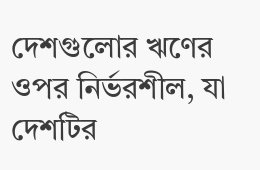দেশগুলোর ঋণের ওপর নির্ভরশীল, যা দেশটির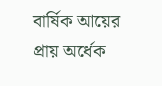বার্ষিক আয়ের প্রায় অর্ধেক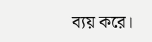ব্যয় করে।